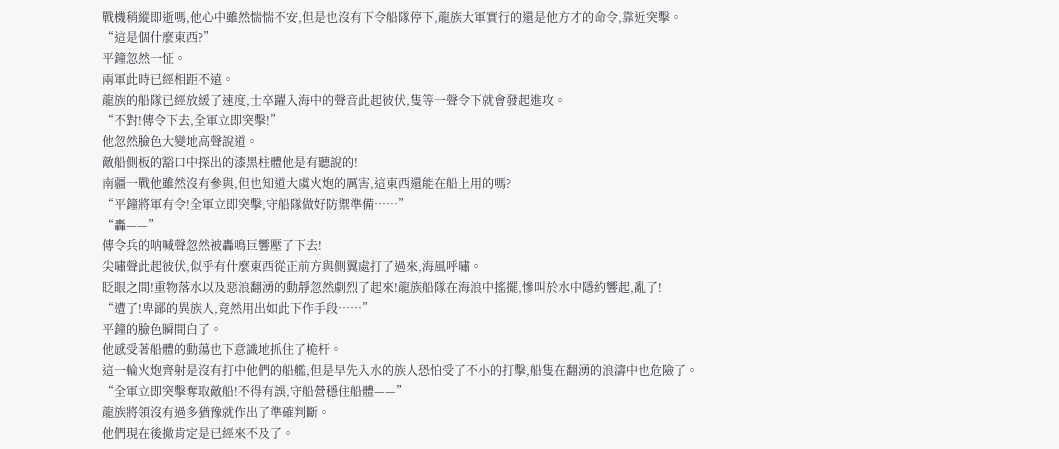戰機稍縱即逝嗎,他心中雖然惴惴不安,但是也沒有下令船隊停下,龍族大軍實行的還是他方才的命令,靠近突擊。
“這是個什麼東西?”
平鐘忽然一怔。
兩軍此時已經相距不遠。
龍族的船隊已經放緩了速度,士卒躍入海中的聲音此起彼伏,隻等一聲令下就會發起進攻。
“不對!傳令下去,全軍立即突擊!”
他忽然臉色大變地高聲說道。
敵船側板的豁口中探出的漆黑柱體他是有聽說的!
南疆一戰他雖然沒有參與,但也知道大虞火炮的厲害,這東西還能在船上用的嗎?
“平鐘將軍有令!全軍立即突擊,守船隊做好防禦準備……”
“轟——”
傳令兵的呐喊聲忽然被轟鳴巨響壓了下去!
尖嘯聲此起彼伏,似乎有什麼東西從正前方與側翼處打了過來,海風呼嘯。
眨眼之間!重物落水以及惡浪翻湧的動靜忽然劇烈了起來!龍族船隊在海浪中搖擺,慘叫於水中隱約響起,亂了!
“遭了!卑鄙的異族人,竟然用出如此下作手段……”
平鐘的臉色瞬間白了。
他感受著船體的動蕩也下意識地抓住了桅杆。
這一輪火炮齊射是沒有打中他們的船艦,但是早先入水的族人恐怕受了不小的打擊,船隻在翻湧的浪濤中也危險了。
“全軍立即突擊奪取敵船!不得有誤,守船營穩住船體——”
龍族將領沒有過多猶豫就作出了準確判斷。
他們現在後撤肯定是已經來不及了。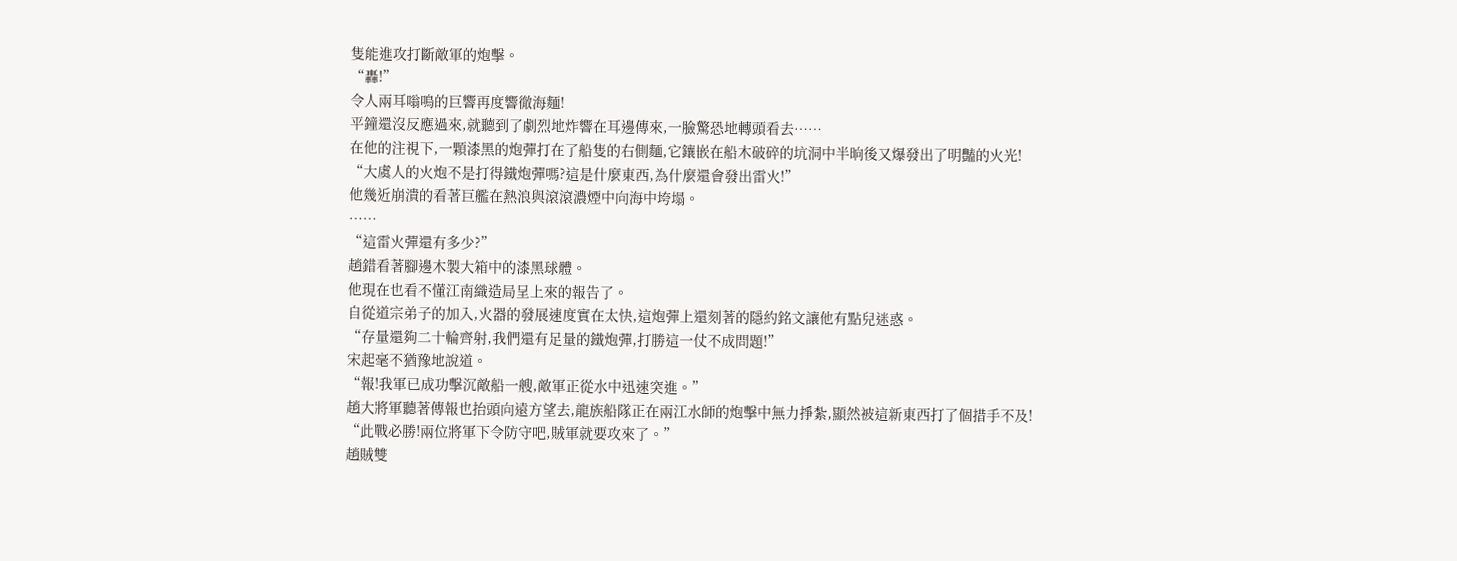隻能進攻打斷敵軍的炮擊。
“轟!”
令人兩耳嗡鳴的巨響再度響徹海麵!
平鐘還沒反應過來,就聽到了劇烈地炸響在耳邊傳來,一臉驚恐地轉頭看去……
在他的注視下,一顆漆黑的炮彈打在了船隻的右側麵,它鑲嵌在船木破碎的坑洞中半晌後又爆發出了明豔的火光!
“大虞人的火炮不是打得鐵炮彈嗎?這是什麼東西,為什麼還會發出雷火!”
他幾近崩潰的看著巨艦在熱浪與滾滾濃煙中向海中垮塌。
……
“這雷火彈還有多少?”
趙錯看著腳邊木製大箱中的漆黑球體。
他現在也看不懂江南織造局呈上來的報告了。
自從道宗弟子的加入,火器的發展速度實在太快,這炮彈上還刻著的隱約銘文讓他有點兒迷惑。
“存量還夠二十輪齊射,我們還有足量的鐵炮彈,打勝這一仗不成問題!”
宋起毫不猶豫地說道。
“報!我軍已成功擊沉敵船一艘,敵軍正從水中迅速突進。”
趙大將軍聽著傳報也抬頭向遠方望去,龍族船隊正在兩江水師的炮擊中無力掙紮,顯然被這新東西打了個措手不及!
“此戰必勝!兩位將軍下令防守吧,賊軍就要攻來了。”
趙賊雙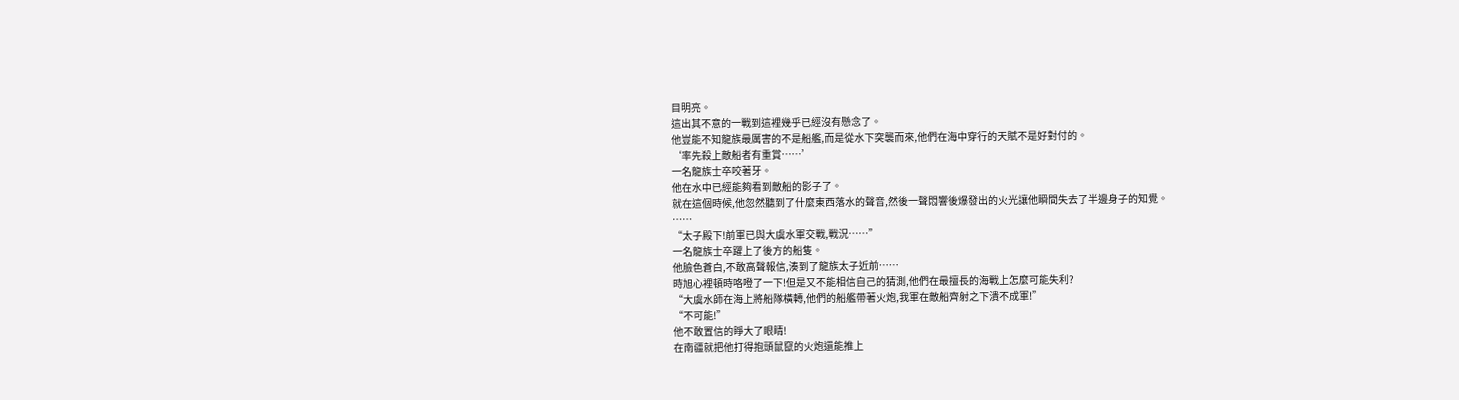目明亮。
這出其不意的一戰到這裡幾乎已經沒有懸念了。
他豈能不知龍族最厲害的不是船艦,而是從水下突襲而來,他們在海中穿行的天賦不是好對付的。
‘率先殺上敵船者有重賞……’
一名龍族士卒咬著牙。
他在水中已經能夠看到敵船的影子了。
就在這個時候,他忽然聽到了什麼東西落水的聲音,然後一聲悶響後爆發出的火光讓他瞬間失去了半邊身子的知覺。
……
“太子殿下!前軍已與大虞水軍交戰,戰況……”
一名龍族士卒躍上了後方的船隻。
他臉色蒼白,不敢高聲報信,湊到了龍族太子近前……
時旭心裡頓時咯噔了一下!但是又不能相信自己的猜測,他們在最擅長的海戰上怎麼可能失利?
“大虞水師在海上將船隊橫轉,他們的船艦帶著火炮,我軍在敵船齊射之下潰不成軍!”
“不可能!”
他不敢置信的睜大了眼睛!
在南疆就把他打得抱頭鼠竄的火炮還能推上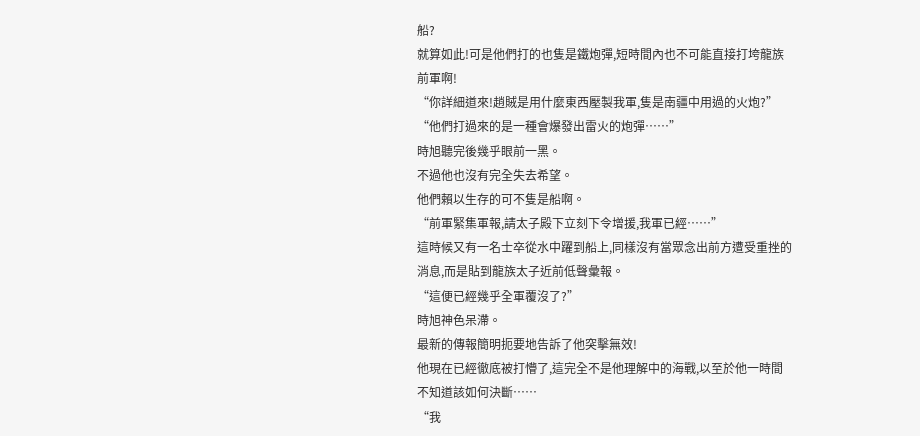船?
就算如此!可是他們打的也隻是鐵炮彈,短時間內也不可能直接打垮龍族前軍啊!
“你詳細道來!趙賊是用什麼東西壓製我軍,隻是南疆中用過的火炮?”
“他們打過來的是一種會爆發出雷火的炮彈……”
時旭聽完後幾乎眼前一黑。
不過他也沒有完全失去希望。
他們賴以生存的可不隻是船啊。
“前軍緊集軍報,請太子殿下立刻下令增援,我軍已經……”
這時候又有一名士卒從水中躍到船上,同樣沒有當眾念出前方遭受重挫的消息,而是貼到龍族太子近前低聲彙報。
“這便已經幾乎全軍覆沒了?”
時旭神色呆滯。
最新的傳報簡明扼要地告訴了他突擊無效!
他現在已經徹底被打懵了,這完全不是他理解中的海戰,以至於他一時間不知道該如何決斷……
“我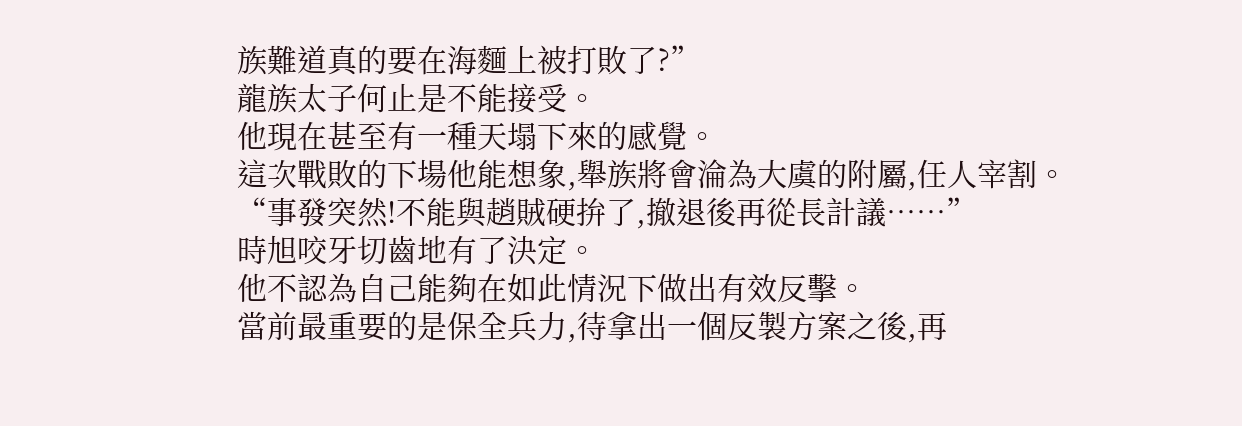族難道真的要在海麵上被打敗了?”
龍族太子何止是不能接受。
他現在甚至有一種天塌下來的感覺。
這次戰敗的下場他能想象,舉族將會淪為大虞的附屬,任人宰割。
“事發突然!不能與趙賊硬拚了,撤退後再從長計議……”
時旭咬牙切齒地有了決定。
他不認為自己能夠在如此情況下做出有效反擊。
當前最重要的是保全兵力,待拿出一個反製方案之後,再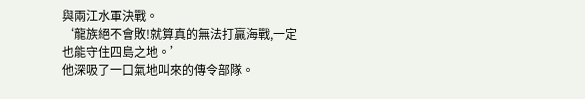與兩江水軍決戰。
‘龍族絕不會敗!就算真的無法打贏海戰,一定也能守住四島之地。’
他深吸了一口氣地叫來的傳令部隊。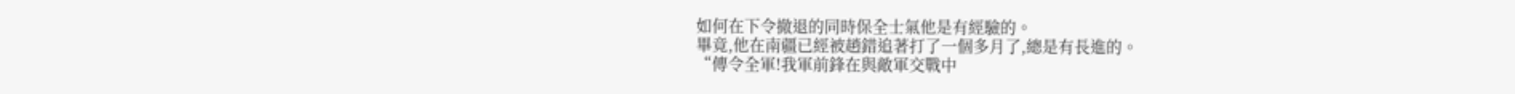如何在下令撤退的同時保全士氣他是有經驗的。
畢竟,他在南疆已經被趙錯追著打了一個多月了,總是有長進的。
“傳令全軍!我軍前鋒在與敵軍交戰中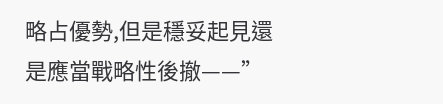略占優勢,但是穩妥起見還是應當戰略性後撤——”